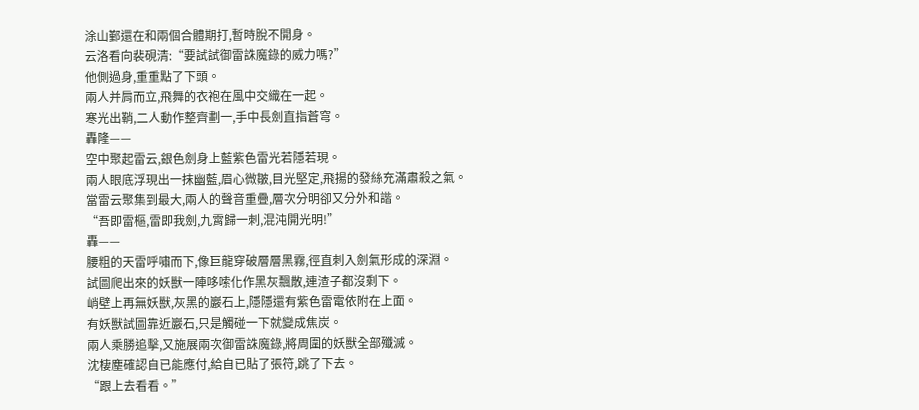涂山鄞還在和兩個合體期打,暫時脫不開身。
云洛看向裴硯清:“要試試御雷誅魔錄的威力嗎?”
他側過身,重重點了下頭。
兩人并肩而立,飛舞的衣袍在風中交織在一起。
寒光出鞘,二人動作整齊劃一,手中長劍直指蒼穹。
轟隆——
空中聚起雷云,銀色劍身上藍紫色雷光若隱若現。
兩人眼底浮現出一抹幽藍,眉心微皺,目光堅定,飛揚的發絲充滿肅殺之氣。
當雷云聚集到最大,兩人的聲音重疊,層次分明卻又分外和諧。
“吾即雷樞,雷即我劍,九霄歸一刺,混沌開光明!”
轟——
腰粗的天雷呼嘯而下,像巨龍穿破層層黑霧,徑直刺入劍氣形成的深淵。
試圖爬出來的妖獸一陣哆嗦化作黑灰飄散,連渣子都沒剩下。
峭壁上再無妖獸,灰黑的巖石上,隱隱還有紫色雷電依附在上面。
有妖獸試圖靠近巖石,只是觸碰一下就變成焦炭。
兩人乘勝追擊,又施展兩次御雷誅魔錄,將周圍的妖獸全部殲滅。
沈棲塵確認自已能應付,給自已貼了張符,跳了下去。
“跟上去看看。”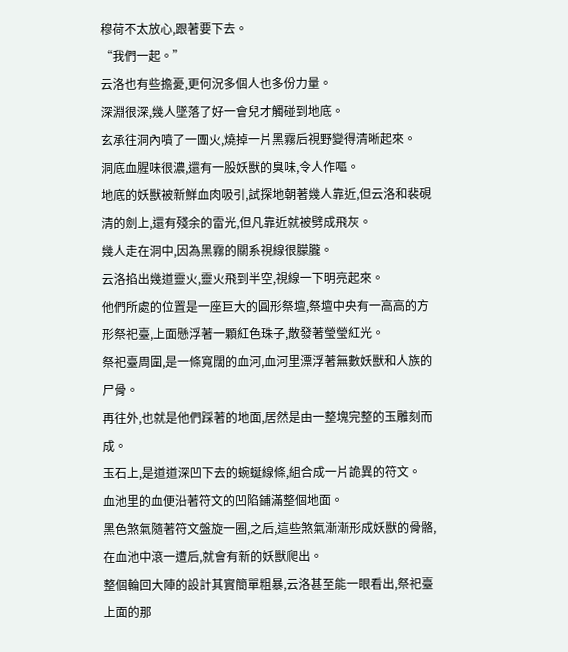穆荷不太放心,跟著要下去。
“我們一起。”
云洛也有些擔憂,更何況多個人也多份力量。
深淵很深,幾人墜落了好一會兒才觸碰到地底。
玄承往洞內噴了一團火,燒掉一片黑霧后視野變得清晰起來。
洞底血腥味很濃,還有一股妖獸的臭味,令人作嘔。
地底的妖獸被新鮮血肉吸引,試探地朝著幾人靠近,但云洛和裴硯清的劍上,還有殘余的雷光,但凡靠近就被劈成飛灰。
幾人走在洞中,因為黑霧的關系視線很朦朧。
云洛掐出幾道靈火,靈火飛到半空,視線一下明亮起來。
他們所處的位置是一座巨大的圓形祭壇,祭壇中央有一高高的方形祭祀臺,上面懸浮著一顆紅色珠子,散發著瑩瑩紅光。
祭祀臺周圍,是一條寬闊的血河,血河里漂浮著無數妖獸和人族的尸骨。
再往外,也就是他們踩著的地面,居然是由一整塊完整的玉雕刻而成。
玉石上,是道道深凹下去的蜿蜒線條,組合成一片詭異的符文。
血池里的血便沿著符文的凹陷鋪滿整個地面。
黑色煞氣隨著符文盤旋一圈,之后,這些煞氣漸漸形成妖獸的骨骼,在血池中滾一遭后,就會有新的妖獸爬出。
整個輪回大陣的設計其實簡單粗暴,云洛甚至能一眼看出,祭祀臺上面的那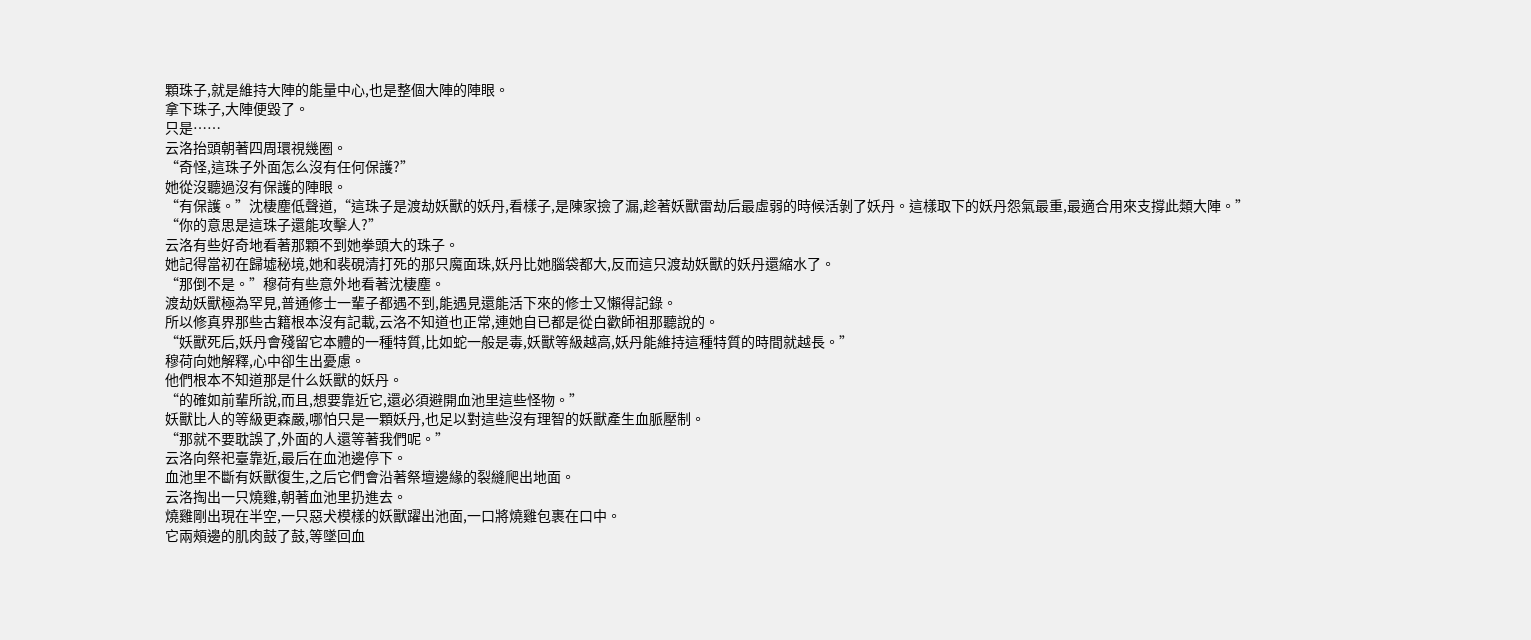顆珠子,就是維持大陣的能量中心,也是整個大陣的陣眼。
拿下珠子,大陣便毀了。
只是……
云洛抬頭朝著四周環視幾圈。
“奇怪,這珠子外面怎么沒有任何保護?”
她從沒聽過沒有保護的陣眼。
“有保護。”沈棲塵低聲道,“這珠子是渡劫妖獸的妖丹,看樣子,是陳家撿了漏,趁著妖獸雷劫后最虛弱的時候活剝了妖丹。這樣取下的妖丹怨氣最重,最適合用來支撐此類大陣。”
“你的意思是這珠子還能攻擊人?”
云洛有些好奇地看著那顆不到她拳頭大的珠子。
她記得當初在歸墟秘境,她和裴硯清打死的那只魔面珠,妖丹比她腦袋都大,反而這只渡劫妖獸的妖丹還縮水了。
“那倒不是。”穆荷有些意外地看著沈棲塵。
渡劫妖獸極為罕見,普通修士一輩子都遇不到,能遇見還能活下來的修士又懶得記錄。
所以修真界那些古籍根本沒有記載,云洛不知道也正常,連她自已都是從白歡師祖那聽說的。
“妖獸死后,妖丹會殘留它本體的一種特質,比如蛇一般是毒,妖獸等級越高,妖丹能維持這種特質的時間就越長。”
穆荷向她解釋,心中卻生出憂慮。
他們根本不知道那是什么妖獸的妖丹。
“的確如前輩所說,而且,想要靠近它,還必須避開血池里這些怪物。”
妖獸比人的等級更森嚴,哪怕只是一顆妖丹,也足以對這些沒有理智的妖獸產生血脈壓制。
“那就不要耽誤了,外面的人還等著我們呢。”
云洛向祭祀臺靠近,最后在血池邊停下。
血池里不斷有妖獸復生,之后它們會沿著祭壇邊緣的裂縫爬出地面。
云洛掏出一只燒雞,朝著血池里扔進去。
燒雞剛出現在半空,一只惡犬模樣的妖獸躍出池面,一口將燒雞包裹在口中。
它兩頰邊的肌肉鼓了鼓,等墜回血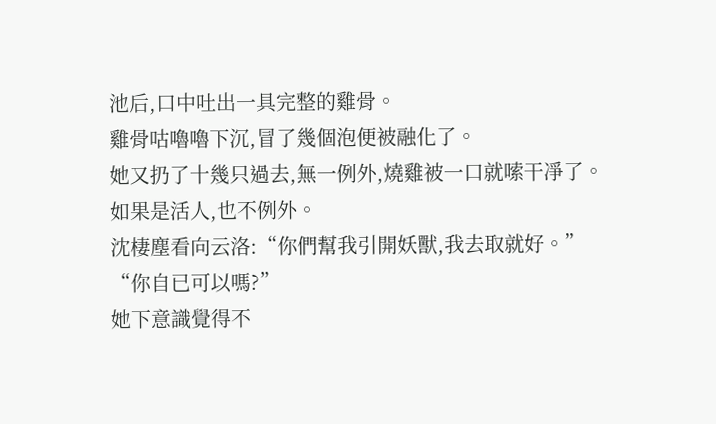池后,口中吐出一具完整的雞骨。
雞骨咕嚕嚕下沉,冒了幾個泡便被融化了。
她又扔了十幾只過去,無一例外,燒雞被一口就嗦干凈了。
如果是活人,也不例外。
沈棲塵看向云洛:“你們幫我引開妖獸,我去取就好。”
“你自已可以嗎?”
她下意識覺得不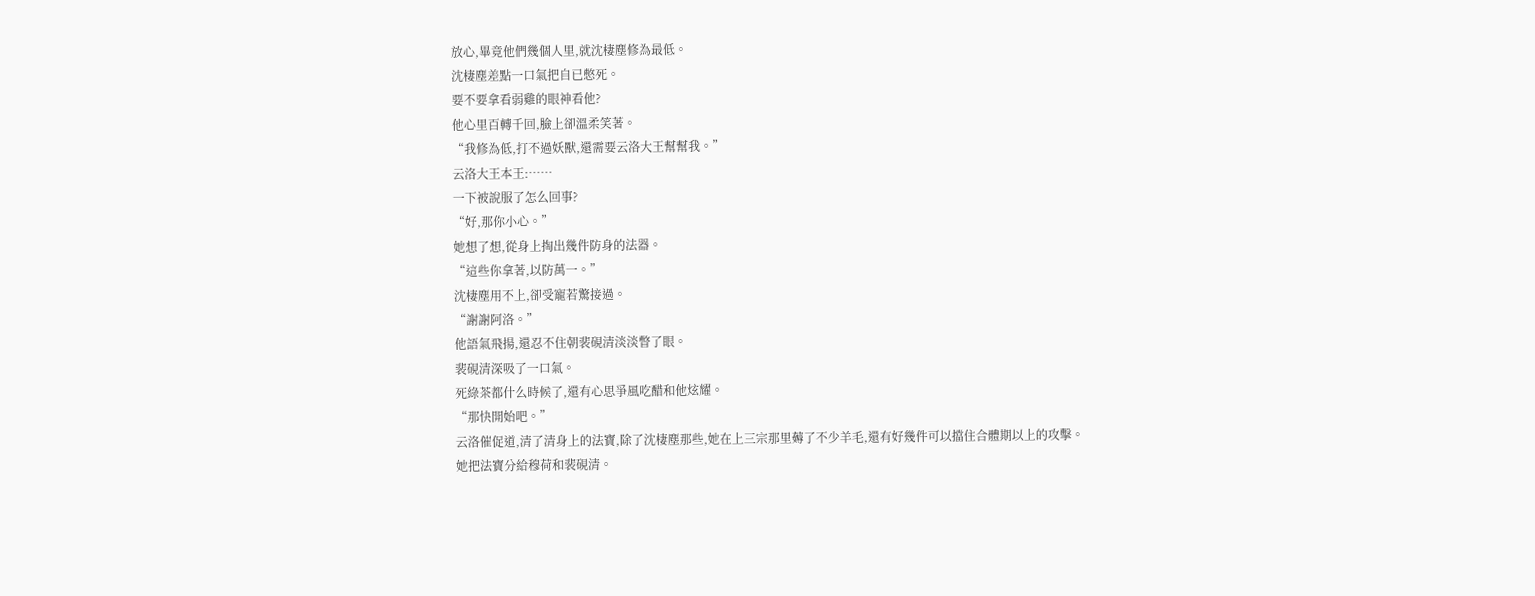放心,畢竟他們幾個人里,就沈棲塵修為最低。
沈棲塵差點一口氣把自已憋死。
要不要拿看弱雞的眼神看他?
他心里百轉千回,臉上卻溫柔笑著。
“我修為低,打不過妖獸,還需要云洛大王幫幫我。”
云洛大王本王:……
一下被說服了怎么回事?
“好,那你小心。”
她想了想,從身上掏出幾件防身的法器。
“這些你拿著,以防萬一。”
沈棲塵用不上,卻受寵若驚接過。
“謝謝阿洛。”
他語氣飛揚,還忍不住朝裴硯清淡淡瞥了眼。
裴硯清深吸了一口氣。
死綠茶都什么時候了,還有心思爭風吃醋和他炫耀。
“那快開始吧。”
云洛催促道,清了清身上的法寶,除了沈棲塵那些,她在上三宗那里薅了不少羊毛,還有好幾件可以擋住合體期以上的攻擊。
她把法寶分給穆荷和裴硯清。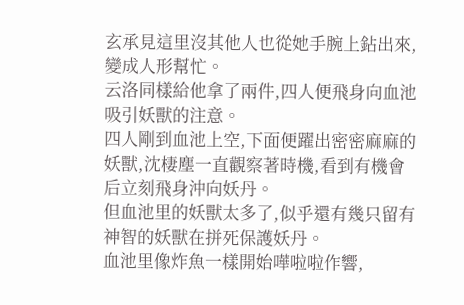玄承見這里沒其他人也從她手腕上鉆出來,變成人形幫忙。
云洛同樣給他拿了兩件,四人便飛身向血池吸引妖獸的注意。
四人剛到血池上空,下面便躍出密密麻麻的妖獸,沈棲塵一直觀察著時機,看到有機會后立刻飛身沖向妖丹。
但血池里的妖獸太多了,似乎還有幾只留有神智的妖獸在拼死保護妖丹。
血池里像炸魚一樣開始嘩啦啦作響,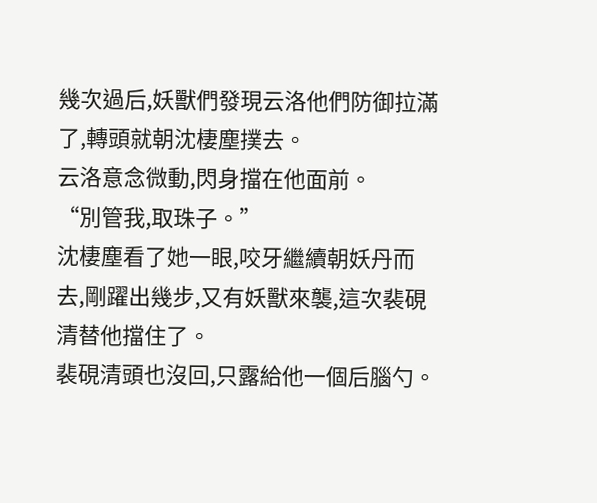幾次過后,妖獸們發現云洛他們防御拉滿了,轉頭就朝沈棲塵撲去。
云洛意念微動,閃身擋在他面前。
“別管我,取珠子。”
沈棲塵看了她一眼,咬牙繼續朝妖丹而去,剛躍出幾步,又有妖獸來襲,這次裴硯清替他擋住了。
裴硯清頭也沒回,只露給他一個后腦勺。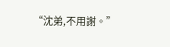“沈弟,不用謝。”